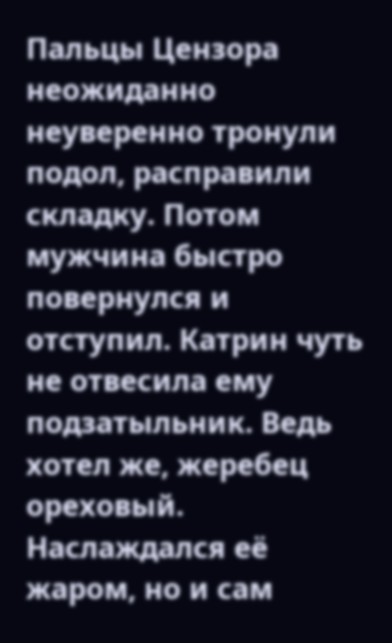Пальцы Цензора неожиданно неуверенно тронули подол, расправили складку. Потом мужчина быстро повернулся и отступил. Катрин чуть не отвесила ему подзатыльник. Ведь хотел же, жеребец ореховый. Наслаждался её жаром, но и сам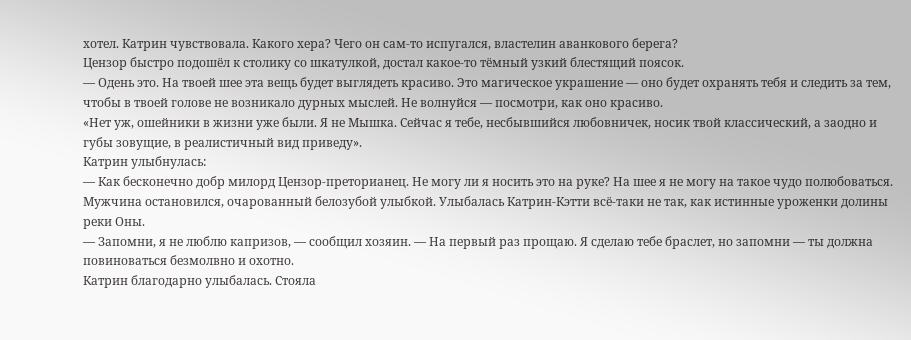хотел. Катрин чувствовала. Какого хера? Чего он сам-то испугался, властелин аванкового берега?
Цензор быстро подошёл к столику со шкатулкой, достал какое-то тёмный узкий блестящий поясок.
— Одень это. На твоей шее эта вещь будет выглядеть красиво. Это магическое украшение — оно будет охранять тебя и следить за тем, чтобы в твоей голове не возникало дурных мыслей. Не волнуйся — посмотри, как оно красиво.
«Нет уж, ошейники в жизни уже были. Я не Мышка. Сейчас я тебе, несбывшийся любовничек, носик твой классический, а заодно и губы зовущие, в реалистичный вид приведу».
Катрин улыбнулась:
— Как бесконечно добр милорд Цензор-преторианец. Не могу ли я носить это на руке? На шее я не могу на такое чудо полюбоваться.
Мужчина остановился, очарованный белозубой улыбкой. Улыбалась Катрин-Кэтти всё-таки не так, как истинные уроженки долины реки Оны.
— Запомни, я не люблю капризов, — сообщил хозяин. — На первый раз прощаю. Я сделаю тебе браслет, но запомни — ты должна повиноваться безмолвно и охотно.
Катрин благодарно улыбалась. Стояла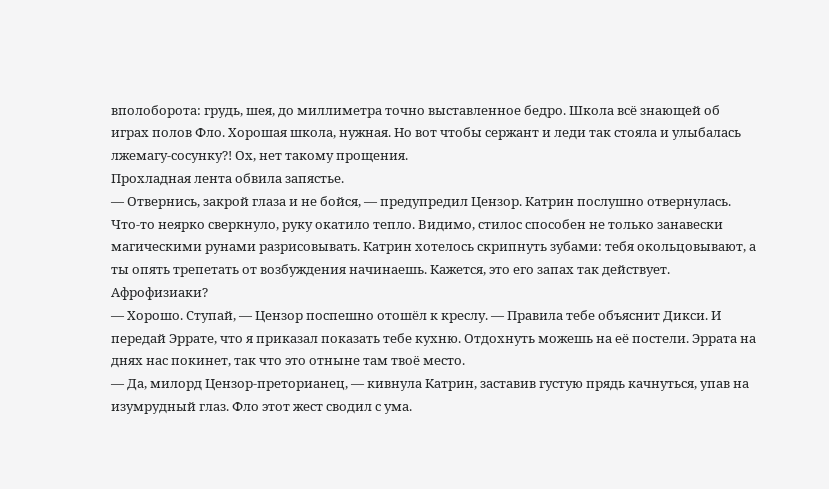вполоборота: грудь, шея, до миллиметра точно выставленное бедро. Школа всё знающей об играх полов Фло. Хорошая школа, нужная. Но вот чтобы сержант и леди так стояла и улыбалась лжемагу-сосунку?! Ох, нет такому прощения.
Прохладная лента обвила запястье.
— Отвернись, закрой глаза и не бойся, — предупредил Цензор. Катрин послушно отвернулась. Что-то неярко сверкнуло, руку окатило тепло. Видимо, стилос способен не только занавески магическими рунами разрисовывать. Катрин хотелось скрипнуть зубами: тебя окольцовывают, а ты опять трепетать от возбуждения начинаешь. Кажется, это его запах так действует. Афрофизиаки?
— Хорошо. Ступай, — Цензор поспешно отошёл к креслу. — Правила тебе объяснит Дикси. И передай Эррате, что я приказал показать тебе кухню. Отдохнуть можешь на её постели. Эррата на днях нас покинет, так что это отныне там твоё место.
— Да, милорд Цензор-преторианец, — кивнула Катрин, заставив густую прядь качнуться, упав на изумрудный глаз. Фло этот жест сводил с ума.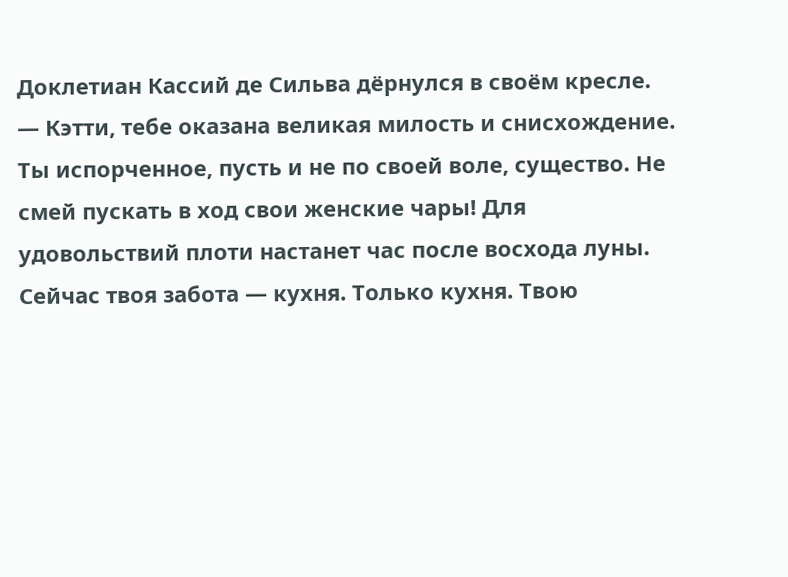Доклетиан Кассий де Сильва дёрнулся в своём кресле.
— Кэтти, тебе оказана великая милость и снисхождение. Ты испорченное, пусть и не по своей воле, существо. Не смей пускать в ход свои женские чары! Для удовольствий плоти настанет час после восхода луны. Сейчас твоя забота — кухня. Только кухня. Твою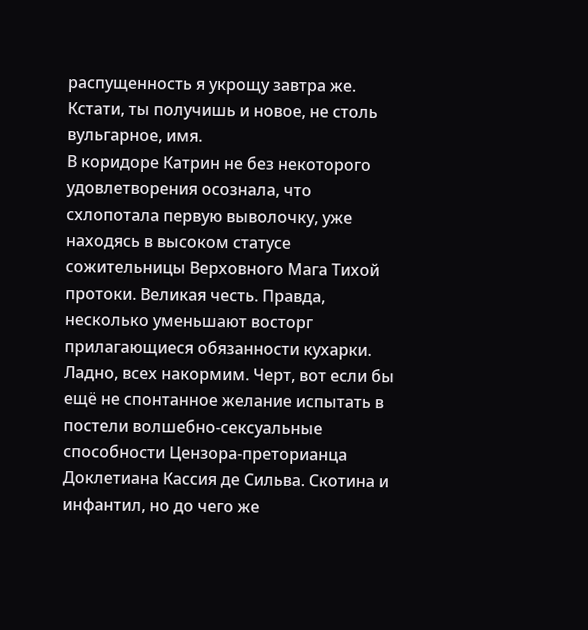распущенность я укрощу завтра же. Кстати, ты получишь и новое, не столь вульгарное, имя.
В коридоре Катрин не без некоторого удовлетворения осознала, что схлопотала первую выволочку, уже находясь в высоком статусе сожительницы Верховного Мага Тихой протоки. Великая честь. Правда, несколько уменьшают восторг прилагающиеся обязанности кухарки. Ладно, всех накормим. Черт, вот если бы ещё не спонтанное желание испытать в постели волшебно-сексуальные способности Цензора-преторианца Доклетиана Кассия де Сильва. Скотина и инфантил, но до чего же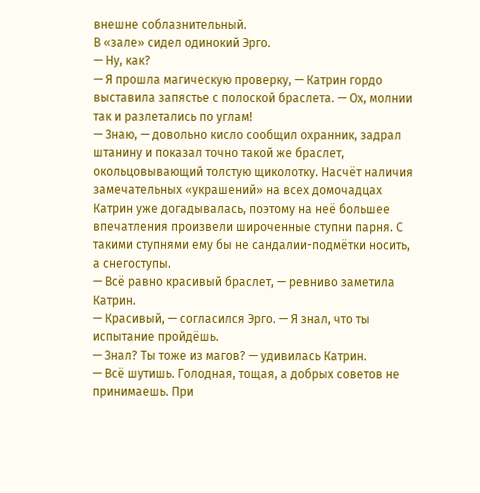внешне соблазнительный.
В «зале» сидел одинокий Эрго.
— Ну, как?
— Я прошла магическую проверку, — Катрин гордо выставила запястье с полоской браслета. — Ох, молнии так и разлетались по углам!
— Знаю, — довольно кисло сообщил охранник, задрал штанину и показал точно такой же браслет, окольцовывающий толстую щиколотку. Насчёт наличия замечательных «украшений» на всех домочадцах Катрин уже догадывалась, поэтому на неё большее впечатления произвели широченные ступни парня. С такими ступнями ему бы не сандалии-подмётки носить, а снегоступы.
— Всё равно красивый браслет, — ревниво заметила Катрин.
— Красивый, — согласился Эрго. — Я знал, что ты испытание пройдёшь.
— Знал? Ты тоже из магов? — удивилась Катрин.
— Всё шутишь. Голодная, тощая, а добрых советов не принимаешь. При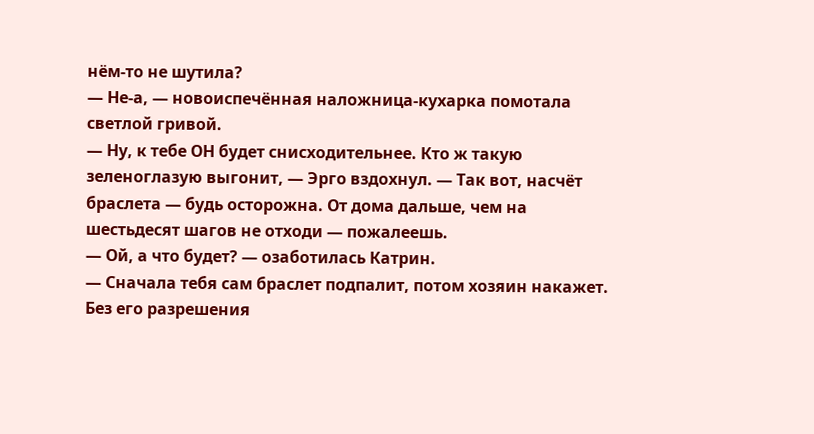нём-то не шутила?
— Не-а, — новоиспечённая наложница-кухарка помотала светлой гривой.
— Ну, к тебе ОН будет снисходительнее. Кто ж такую зеленоглазую выгонит, — Эрго вздохнул. — Так вот, насчёт браслета — будь осторожна. От дома дальше, чем на шестьдесят шагов не отходи — пожалеешь.
— Ой, а что будет? — озаботилась Катрин.
— Сначала тебя сам браслет подпалит, потом хозяин накажет. Без его разрешения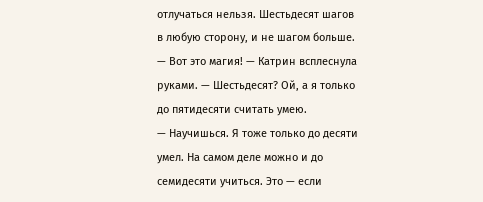отлучаться нельзя. Шестьдесят шагов в любую сторону, и не шагом больше.
— Вот это магия! — Катрин всплеснула руками. — Шестьдесят? Ой, а я только до пятидесяти считать умею.
— Научишься. Я тоже только до десяти умел. На самом деле можно и до семидесяти учиться. Это — если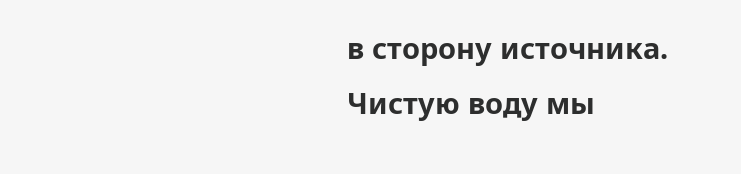в сторону источника. Чистую воду мы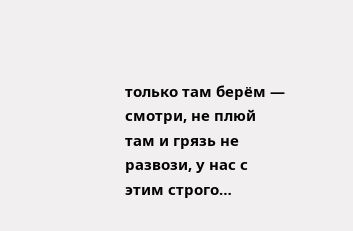только там берём — смотри, не плюй там и грязь не развози, у нас с этим строго…